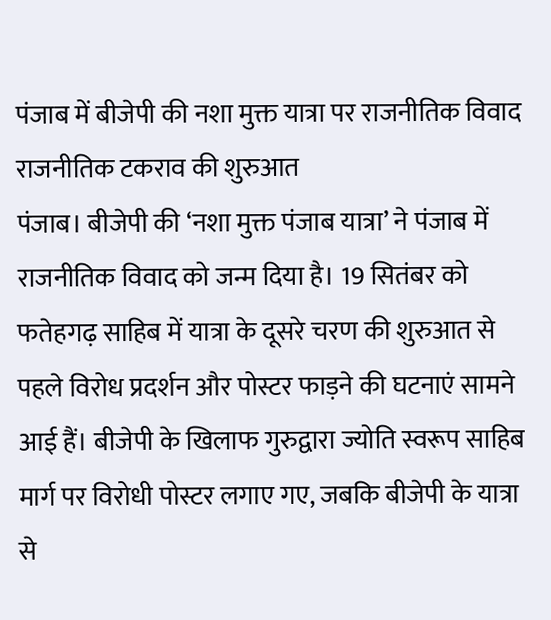पंजाब में बीजेपी की नशा मुक्त यात्रा पर राजनीतिक विवाद
राजनीतिक टकराव की शुरुआत
पंजाब। बीजेपी की ‘नशा मुक्त पंजाब यात्रा’ ने पंजाब में राजनीतिक विवाद को जन्म दिया है। 19 सितंबर को फतेहगढ़ साहिब में यात्रा के दूसरे चरण की शुरुआत से पहले विरोध प्रदर्शन और पोस्टर फाड़ने की घटनाएं सामने आई हैं। बीजेपी के खिलाफ गुरुद्वारा ज्योति स्वरूप साहिब मार्ग पर विरोधी पोस्टर लगाए गए, जबकि बीजेपी के यात्रा से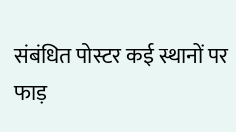संबंधित पोस्टर कई स्थानों पर फाड़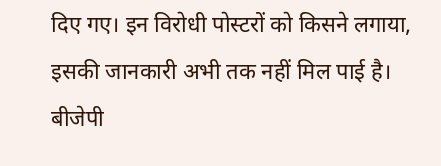दिए गए। इन विरोधी पोस्टरों को किसने लगाया, इसकी जानकारी अभी तक नहीं मिल पाई है।
बीजेपी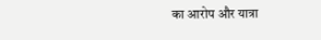का आरोप और यात्रा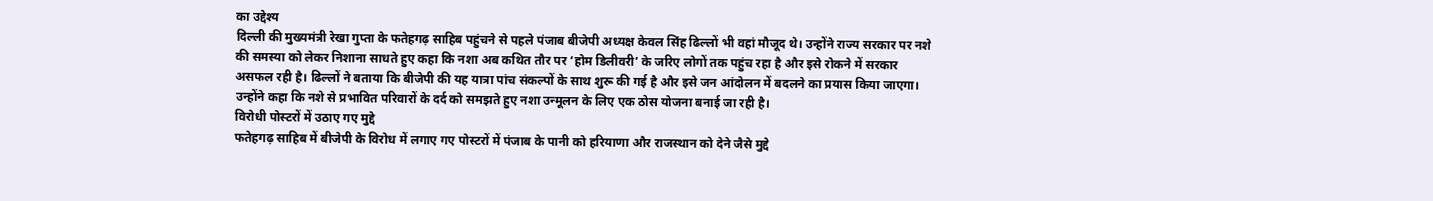का उद्देश्य
दिल्ली की मुख्यमंत्री रेखा गुप्ता के फतेहगढ़ साहिब पहुंचने से पहले पंजाब बीजेपी अध्यक्ष केवल सिंह ढिल्लों भी वहां मौजूद थे। उन्होंने राज्य सरकार पर नशे की समस्या को लेकर निशाना साधते हुए कहा कि नशा अब कथित तौर पर ‘होम डिलीवरी’ के जरिए लोगों तक पहुंच रहा है और इसे रोकने में सरकार असफल रही है। ढिल्लों ने बताया कि बीजेपी की यह यात्रा पांच संकल्पों के साथ शुरू की गई है और इसे जन आंदोलन में बदलने का प्रयास किया जाएगा। उन्होंने कहा कि नशे से प्रभावित परिवारों के दर्द को समझते हुए नशा उन्मूलन के लिए एक ठोस योजना बनाई जा रही है।
विरोधी पोस्टरों में उठाए गए मुद्दे
फतेहगढ़ साहिब में बीजेपी के विरोध में लगाए गए पोस्टरों में पंजाब के पानी को हरियाणा और राजस्थान को देने जैसे मुद्दे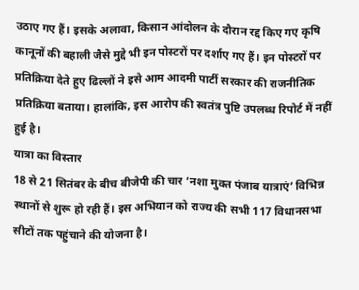उठाए गए हैं। इसके अलावा, किसान आंदोलन के दौरान रद्द किए गए कृषि कानूनों की बहाली जैसे मुद्दे भी इन पोस्टरों पर दर्शाए गए हैं। इन पोस्टरों पर प्रतिक्रिया देते हुए ढिल्लों ने इसे आम आदमी पार्टी सरकार की राजनीतिक प्रतिक्रिया बताया। हालांकि, इस आरोप की स्वतंत्र पुष्टि उपलब्ध रिपोर्ट में नहीं हुई है।
यात्रा का विस्तार
18 से 21 सितंबर के बीच बीजेपी की चार ‘नशा मुक्त पंजाब यात्राएं’ विभिन्न स्थानों से शुरू हो रही हैं। इस अभियान को राज्य की सभी 117 विधानसभा सीटों तक पहुंचाने की योजना है।